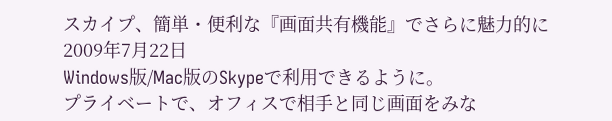スカイプ、簡単・便利な『画面共有機能』でさらに魅力的に
2009年7月22日
Windows版/Mac版のSkypeで利用できるように。
プライベートで、オフィスで相手と同じ画面をみな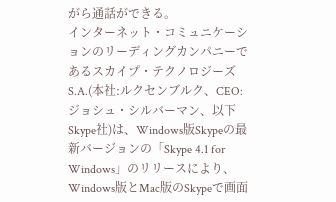がら通話ができる。
インターネット・コミュニケーションのリーディングカンパニーであるスカイプ・テクノロジーズ S.A.(本社:ルクセンブルク、CEO:ジョシュ・シルバーマン、以下 Skype社)は、Windows版Skypeの最新バージョンの「Skype 4.1 for Windows」のリリースにより、Windows版とMac版のSkypeで画面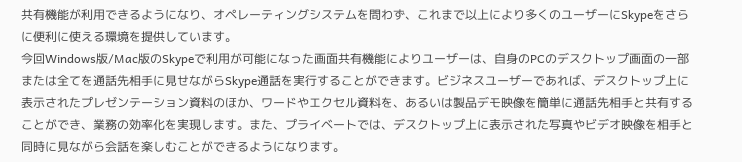共有機能が利用できるようになり、オペレーティングシステムを問わず、これまで以上により多くのユーザーにSkypeをさらに便利に使える環境を提供しています。
今回Windows版/Mac版のSkypeで利用が可能になった画面共有機能によりユーザーは、自身のPCのデスクトップ画面の一部または全てを通話先相手に見せながらSkype通話を実行することができます。ビジネスユーザーであれば、デスクトップ上に表示されたプレゼンテーション資料のほか、ワードやエクセル資料を、あるいは製品デモ映像を簡単に通話先相手と共有することができ、業務の効率化を実現します。また、プライベートでは、デスクトップ上に表示された写真やビデオ映像を相手と同時に見ながら会話を楽しむことができるようになります。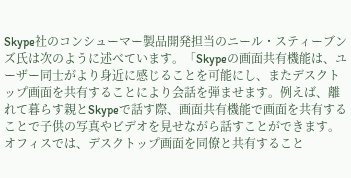Skype社のコンシューマー製品開発担当のニール・スティーブンズ氏は次のように述べています。「Skypeの画面共有機能は、ユーザー同士がより身近に感じることを可能にし、またデスクトップ画面を共有することにより会話を弾ませます。例えば、離れて暮らす親とSkypeで話す際、画面共有機能で画面を共有することで子供の写真やビデオを見せながら話すことができます。オフィスでは、デスクトップ画面を同僚と共有すること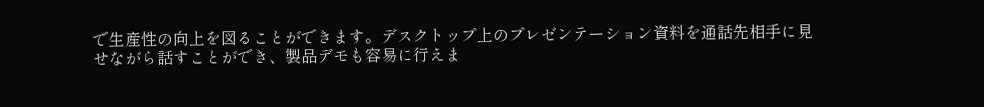で生産性の向上を図ることができます。デスクトップ上のプレゼンテーション資料を通話先相手に見せながら話すことができ、製品デモも容易に行えま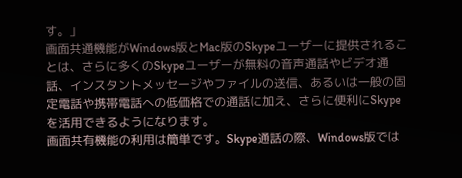す。」
画面共通機能がWindows版とMac版のSkypeユーザーに提供されることは、さらに多くのSkypeユーザーが無料の音声通話やビデオ通話、インスタントメッセージやファイルの送信、あるいは一般の固定電話や携帯電話への低価格での通話に加え、さらに便利にSkypeを活用できるようになります。
画面共有機能の利用は簡単です。Skype通話の際、Windows版では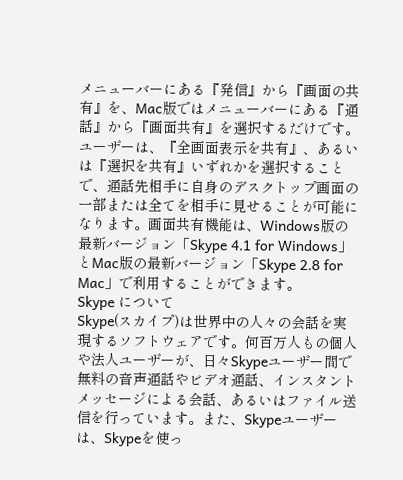メニューバーにある『発信』から『画面の共有』を、Mac版ではメニューバーにある『通話』から『画面共有』を選択するだけです。ユーザーは、『全画面表示を共有』、あるいは『選択を共有』いずれかを選択することで、通話先相手に自身のデスクトップ画面の一部または全てを相手に見せることが可能になります。画面共有機能は、Windows版の最新バージョン「Skype 4.1 for Windows」とMac版の最新バージョン「Skype 2.8 for Mac」で利用することができます。
Skype について
Skype(スカイプ)は世界中の人々の会話を実現するソフトウェアです。何百万人もの個人や法人ユーザーが、日々Skypeユーザー間で無料の音声通話やビデオ通話、インスタントメッセージによる会話、あるいはファイル送信を行っています。また、Skypeユーザーは、Skypeを使っ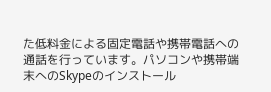た低料金による固定電話や携帯電話への通話を行っています。パソコンや携帯端末へのSkypeのインストール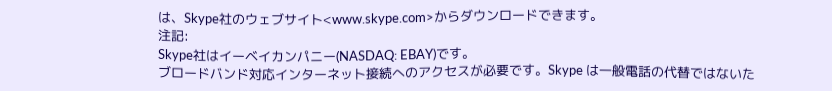は、Skype社のウェブサイト<www.skype.com>からダウンロードできます。
注記:
Skype社はイーベイカンパニー(NASDAQ: EBAY)です。
ブロードバンド対応インターネット接続へのアクセスが必要です。Skype は一般電話の代替ではないた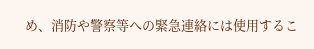め、消防や警察等への緊急連絡には使用するこ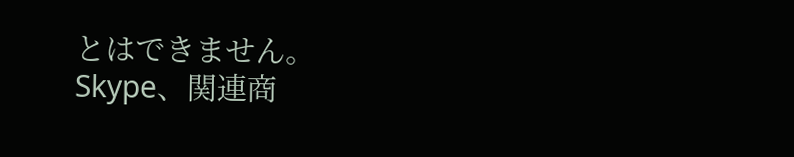とはできません。
Skype、関連商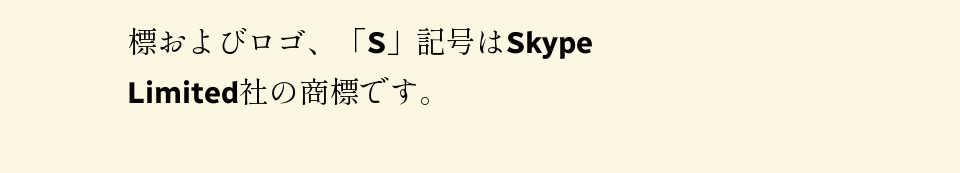標およびロゴ、「S」記号はSkype Limited社の商標です。